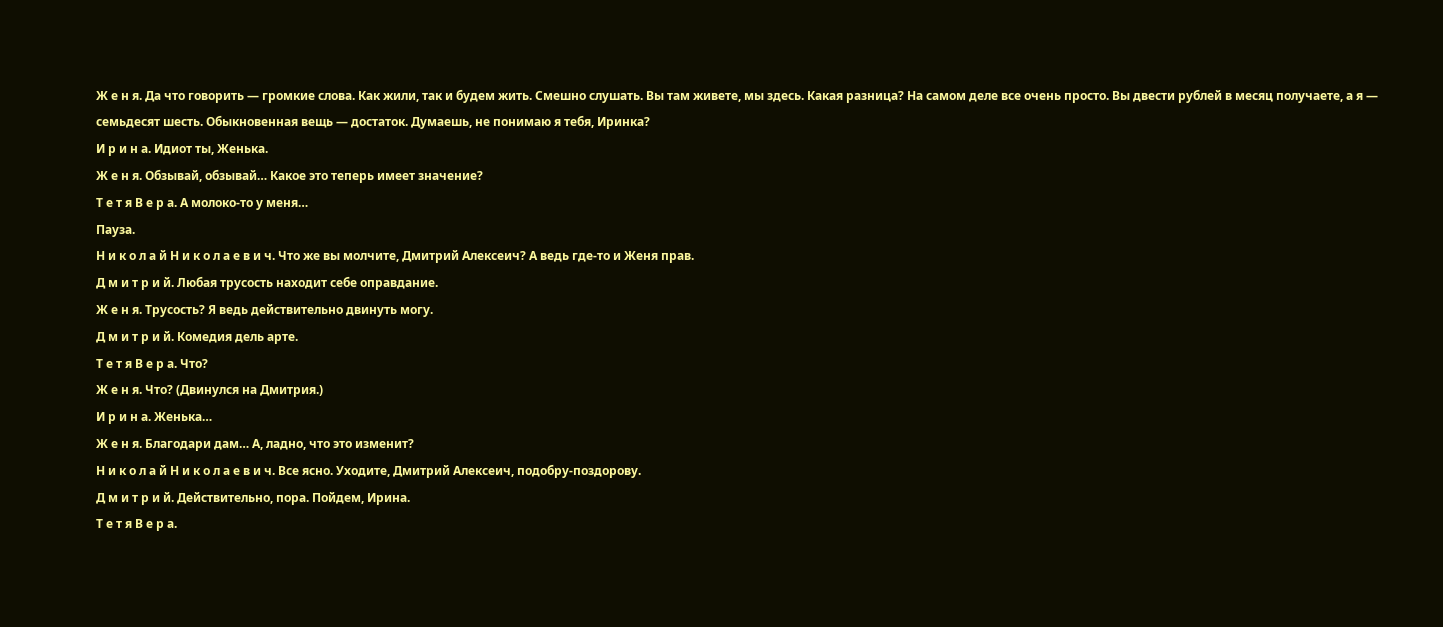Ж е н я. Да что говорить — громкие слова. Как жили, так и будем жить. Смешно слушать. Вы там живете, мы здесь. Какая разница? На самом деле все очень просто. Вы двести рублей в месяц получаете, а я — семьдесят шесть. Обыкновенная вещь — достаток. Думаешь, не понимаю я тебя, Иринка?
И р и н а. Идиот ты, Женька.
Ж е н я. Обзывай, обзывай… Какое это теперь имеет значение?
Т е т я В е р а. А молоко-то у меня…
Пауза.
Н и к о л а й Н и к о л а е в и ч. Что же вы молчите, Дмитрий Алексеич? А ведь где-то и Женя прав.
Д м и т р и й. Любая трусость находит себе оправдание.
Ж е н я. Трусость? Я ведь действительно двинуть могу.
Д м и т р и й. Комедия дель арте.
Т е т я В е р а. Что?
Ж е н я. Что? (Двинулся на Дмитрия.)
И р и н а. Женька…
Ж е н я. Благодари дам… А, ладно, что это изменит?
Н и к о л а й Н и к о л а е в и ч. Все ясно. Уходите, Дмитрий Алексеич, подобру-поздорову.
Д м и т р и й. Действительно, пора. Пойдем, Ирина.
Т е т я В е р а.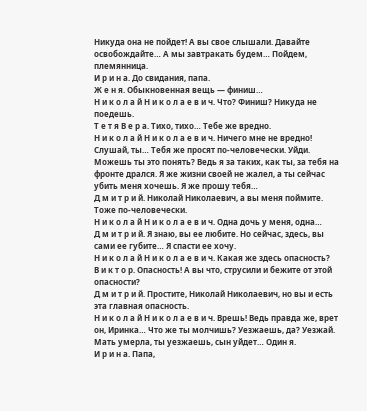Никуда она не пойдет! А вы свое слышали. Давайте освобождайте… А мы завтракать будем… Пойдем, племянница.
И р и н а. До свидания, папа.
Ж е н я. Обыкновенная вещь — финиш…
Н и к о л а й Н и к о л а е в и ч. Что? Финиш? Никуда не поедешь.
Т е т я В е р а. Тихо, тихо… Тебе же вредно.
Н и к о л а й Н и к о л а е в и ч. Ничего мне не вредно! Слушай, ты… Тебя же просят по-человечески. Уйди. Можешь ты это понять? Ведь я за таких, как ты, за тебя на фронте дрался. Я же жизни своей не жалел, а ты сейчас убить меня хочешь. Я же прошу тебя…
Д м и т р и й. Николай Николаевич, а вы меня поймите. Тоже по-человечески.
Н и к о л а й Н и к о л а е в и ч. Одна дочь у меня, одна…
Д м и т р и й. Я знаю, вы ее любите. Но сейчас, здесь, вы сами ее губите… Я спасти ее хочу.
Н и к о л а й Н и к о л а е в и ч. Какая же здесь опасность?
В и к т о р. Опасность! А вы что, струсили и бежите от этой опасности?
Д м и т р и й. Простите, Николай Николаевич, но вы и есть эта главная опасность.
Н и к о л а й Н и к о л а е в и ч. Врешь! Ведь правда же, врет он, Иринка… Что же ты молчишь? Уезжаешь, да? Уезжай. Мать умерла, ты уезжаешь, сын уйдет… Один я.
И р и н а. Папа,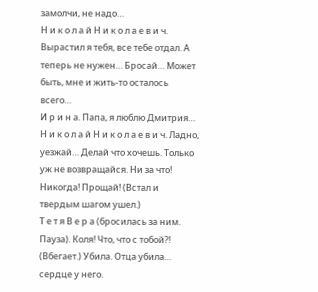замолчи, не надо…
Н и к о л а й Н и к о л а е в и ч. Вырастил я тебя, все тебе отдал. А теперь не нужен… Бросай… Может быть, мне и жить-то осталось всего…
И р и н а. Папа, я люблю Дмитрия…
Н и к о л а й Н и к о л а е в и ч. Ладно, уезжай… Делай что хочешь. Только уж не возвращайся. Ни за что! Никогда! Прощай! (Встал и твердым шагом ушел.)
Т е т я В е р а (бросилась за ним. Пауза). Коля! Что, что с тобой?! (Вбегает.) Убила. Отца убила… сердце у него.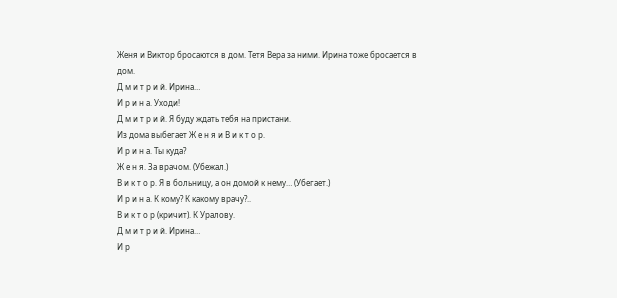Женя и Виктор бросаются в дом. Тетя Вера за ними. Ирина тоже бросается в дом.
Д м и т р и й. Ирина…
И р и н а. Уходи!
Д м и т р и й. Я буду ждать тебя на пристани.
Из дома выбегает Ж е н я и В и к т о р.
И р и н а. Ты куда?
Ж е н я. За врачом. (Убежал.)
В и к т о р. Я в больницу, а он домой к нему… (Убегает.)
И р и н а. К кому? К какому врачу?..
В и к т о р (кричит). К Уралову.
Д м и т р и й. Ирина…
И р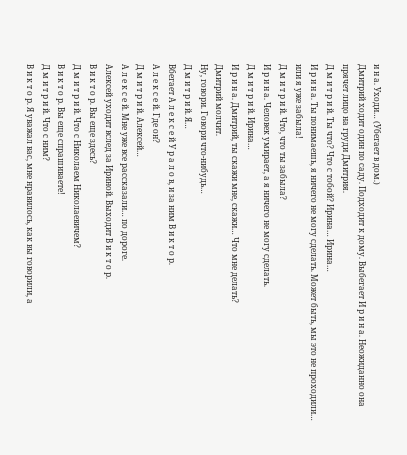и н а. Уходи… (Убегает в дом.)
Дмитрий ходит один по саду. Подходит к дому. Выбегает И р и н а. Неожиданно она прячет лицо на груди Дмитрия.
Д м и т р и й. Ты что? Что с тобой? Ирина… Ирина…
И р и н а. Ты понимаешь, я ничего не могу сделать. Может быть, мы это не проходили… или я уже забыла!
Д м и т р и й. Что, что ты забыла?
И р и н а. Человек умирает, а я ничего не могу сделать.
Д м и т р и й. Ирина…
И р и н а. Дмитрий, ты скажи мне, скажи… Что мне делать?
Дмитрий молчит.
Ну, говори. Говори что-нибудь…
Д м и т р и й. Я…
Вбегает А л е к с е й У р а л о в, и за ним В и к т о р.
А л е к с е й. Где он?
Д м и т р и й. Алексей…
А л е к с е й. Мне уже все рассказали… по дороге.
Алексей уходит вслед за Ириной. Выходит В и к т о р.
В и к т о р. Вы еще здесь?
Д м и т р и й. Что с Николаем Николаевичем?
В и к т о р. Вы еще спрашиваете!
Д м и т р и й. Что с ним?
В и к т о р. Я уважал вас, мне нравилось, как вы говорили, а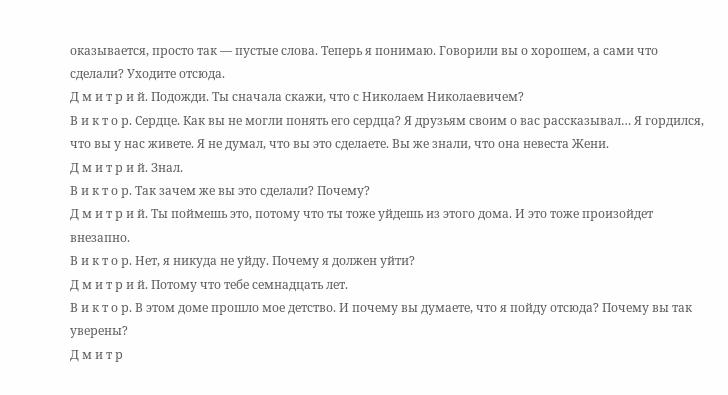оказывается, просто так — пустые слова. Теперь я понимаю. Говорили вы о хорошем, а сами что сделали? Уходите отсюда.
Д м и т р и й. Подожди. Ты сначала скажи, что с Николаем Николаевичем?
В и к т о р. Сердце. Как вы не могли понять его сердца? Я друзьям своим о вас рассказывал… Я гордился, что вы у нас живете. Я не думал, что вы это сделаете. Вы же знали, что она невеста Жени.
Д м и т р и й. Знал.
В и к т о р. Так зачем же вы это сделали? Почему?
Д м и т р и й. Ты поймешь это, потому что ты тоже уйдешь из этого дома. И это тоже произойдет внезапно.
В и к т о р. Нет, я никуда не уйду. Почему я должен уйти?
Д м и т р и й. Потому что тебе семнадцать лет.
В и к т о р. В этом доме прошло мое детство. И почему вы думаете, что я пойду отсюда? Почему вы так уверены?
Д м и т р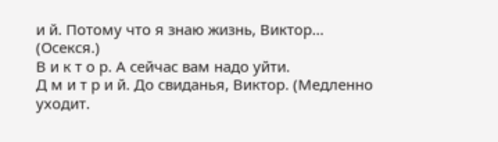и й. Потому что я знаю жизнь, Виктор… (Осекся.)
В и к т о р. А сейчас вам надо уйти.
Д м и т р и й. До свиданья, Виктор. (Медленно уходит.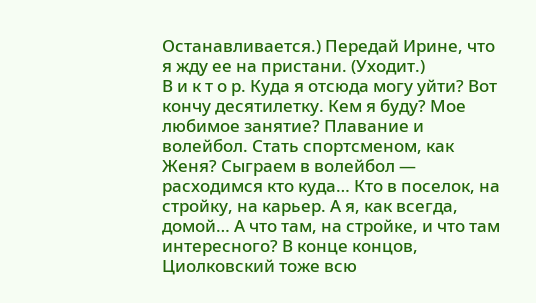Останавливается.) Передай Ирине, что я жду ее на пристани. (Уходит.)
В и к т о р. Куда я отсюда могу уйти? Вот кончу десятилетку. Кем я буду? Мое любимое занятие? Плавание и волейбол. Стать спортсменом, как Женя? Сыграем в волейбол — расходимся кто куда… Кто в поселок, на стройку, на карьер. А я, как всегда, домой… А что там, на стройке, и что там интересного? В конце концов, Циолковский тоже всю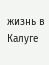жизнь в Калуге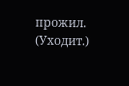прожил. (Уходит.)